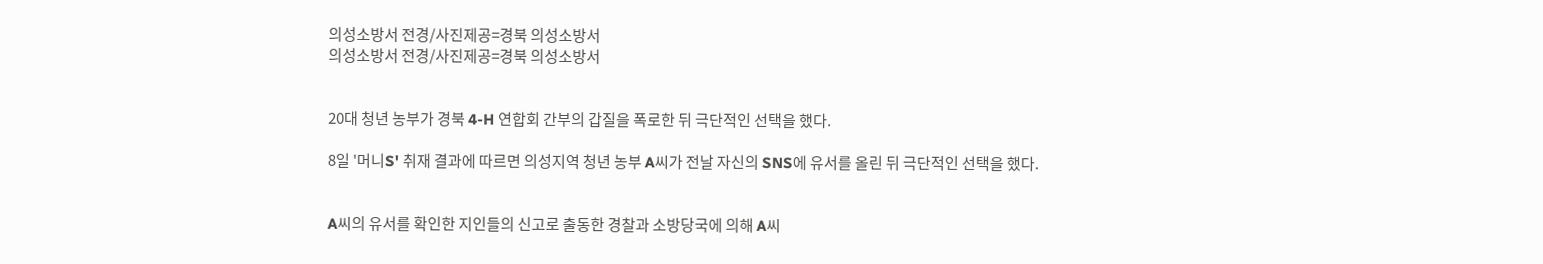의성소방서 전경/사진제공=경북 의성소방서
의성소방서 전경/사진제공=경북 의성소방서


20대 청년 농부가 경북 4-H 연합회 간부의 갑질을 폭로한 뒤 극단적인 선택을 했다.

8일 '머니S' 취재 결과에 따르면 의성지역 청년 농부 A씨가 전날 자신의 SNS에 유서를 올린 뒤 극단적인 선택을 했다.


A씨의 유서를 확인한 지인들의 신고로 출동한 경찰과 소방당국에 의해 A씨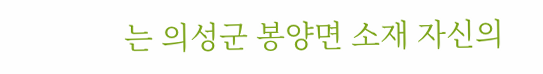는 의성군 봉양면 소재 자신의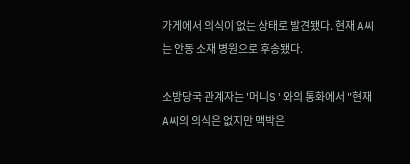가게에서 의식이 없는 상태로 발견됐다. 현재 A씨는 안동 소재 병원으로 후송됐다.

소방당국 관계자는 '머니S'와의 통화에서 "현재 A씨의 의식은 없지만 맥박은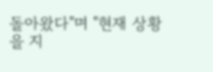돌아왔다"며 "현재 상황을 지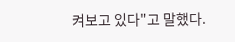켜보고 있다"고 말했다.